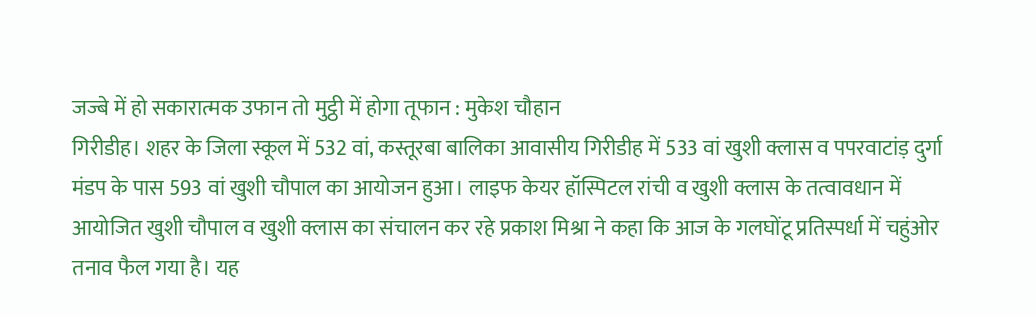जज्बे में हो सकारात्मक उफान तो मुट्ठी में होगा तूफान : मुकेश चौहान
गिरीडीह। शहर के जिला स्कूल में 532 वां, कस्तूरबा बालिका आवासीय गिरीडीह में 533 वां खुशी क्लास व पपरवाटांड़ दुर्गा मंडप के पास 593 वां खुशी चौपाल का आयोजन हुआ। लाइफ केयर हॉस्पिटल रांची व खुशी क्लास के तत्वावधान में आयोजित खुशी चौपाल व खुशी क्लास का संचालन कर रहे प्रकाश मिश्रा ने कहा कि आज के गलघोंटू प्रतिस्पर्धा में चहुंओर तनाव फैल गया है। यह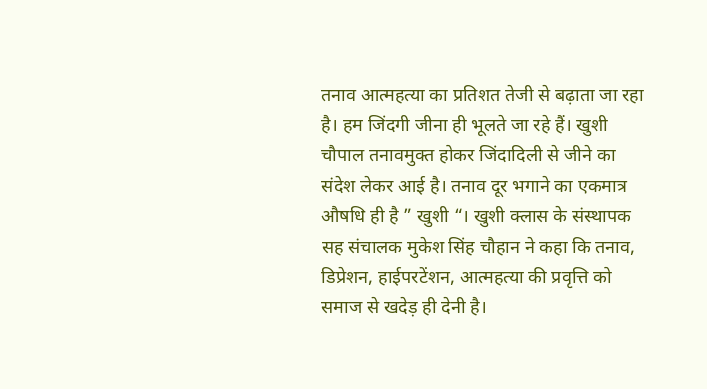तनाव आत्महत्या का प्रतिशत तेजी से बढ़ाता जा रहा है। हम जिंदगी जीना ही भूलते जा रहे हैं। खुशी चौपाल तनावमुक्त होकर जिंदादिली से जीने का संदेश लेकर आई है। तनाव दूर भगाने का एकमात्र औषधि ही है ” खुशी “। खुशी क्लास के संस्थापक सह संचालक मुकेश सिंह चौहान ने कहा कि तनाव, डिप्रेशन, हाईपरटेंशन, आत्महत्या की प्रवृत्ति को समाज से खदेड़ ही देनी है।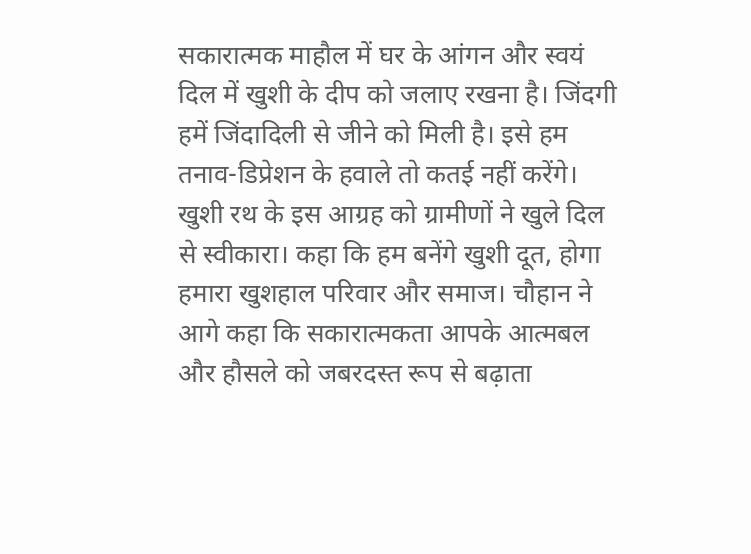सकारात्मक माहौल में घर के आंगन और स्वयं दिल में खुशी के दीप को जलाए रखना है। जिंदगी हमें जिंदादिली से जीने को मिली है। इसे हम तनाव-डिप्रेशन के हवाले तो कतई नहीं करेंगे। खुशी रथ के इस आग्रह को ग्रामीणों ने खुले दिल से स्वीकारा। कहा कि हम बनेंगे खुशी दूत, होगा हमारा खुशहाल परिवार और समाज। चौहान ने आगे कहा कि सकारात्मकता आपके आत्मबल और हौसले को जबरदस्त रूप से बढ़ाता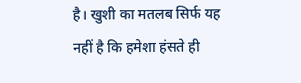है। खुशी का मतलब सिर्फ यह नहीं है कि हमेशा हंसते ही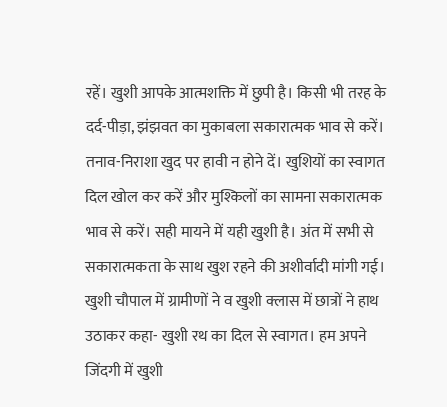रहें। खुशी आपके आत्मशक्ति में छुपी है। किसी भी तरह के दर्द-पीड़ा, झंझवत का मुकाबला सकारात्मक भाव से करें। तनाव-निराशा खुद पर हावी न होने दें। खुशियों का स्वागत दिल खोल कर करें और मुश्किलों का सामना सकारात्मक भाव से करें। सही मायने में यही खुशी है। अंत में सभी से सकारात्मकता के साथ खुश रहने की अशीर्वादी मांगी गई। खुशी चौपाल में ग्रामीणों ने व खुशी क्लास में छात्रों ने हाथ उठाकर कहा- खुशी रथ का दिल से स्वागत। हम अपने जिंदगी में खुशी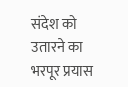संदेश को उतारने का भरपूर प्रयास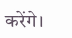करेंगे।